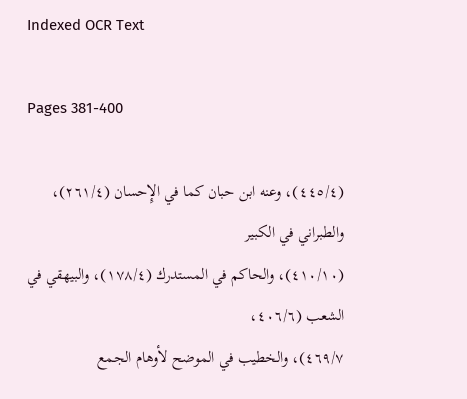Indexed OCR Text

Pages 381-400

(٤٤٥/٤)، وعنه ابن حبان كما في الإِحسان (٢٦١/٤)، والطبراني في الكبير
(٤١٠/١٠)، والحاكم في المستدرك (١٧٨/٤)، والبيهقي في الشعب (٤٠٦/٦،
٤٦٩/٧)، والخطيب في الموضح لأوهام الجمع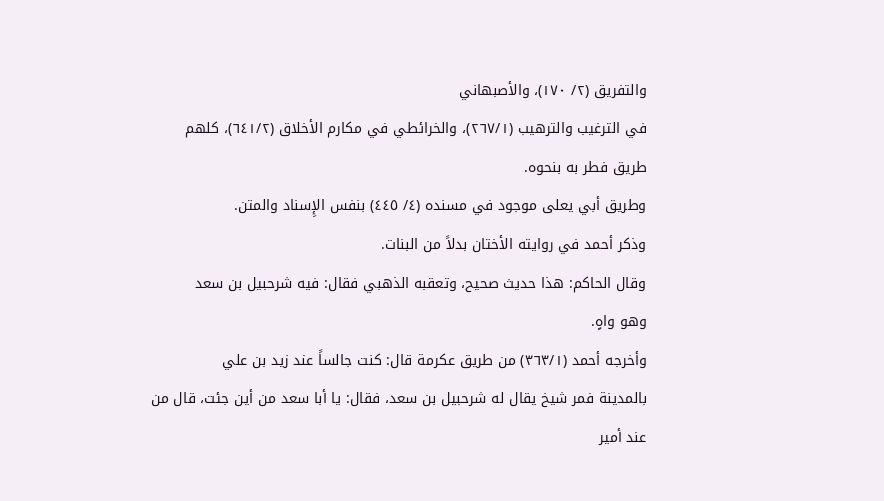والتفريق (٢/ ١٧٠)، والأصبهاني
في الترغيب والترهيب (٢٦٧/١)، والخرائطي في مكارم الأخلاق (٦٤١/٢)، كلهم
طريق فطر به بنحوه.
وطريق أبي يعلى موجود في مسنده (٤/ ٤٤٥) بنفس الإِسناد والمتن.
وذكر أحمد في روايته الأختان بدلاً من البنات.
وقال الحاكم: هذا حديث صحيح، وتعقبه الذهبي فقال: فيه شرحبيل بن سعد
وهو واهٍ.
وأخرجه أحمد (٣٦٣/١) من طريق عكرمة قال: كنت جالساً عند زيد بن علي
بالمدينة فمر شيخ يقال له شرحبيل بن سعد، فقال: يا أبا سعد من أين جئت، قال من
عند أمير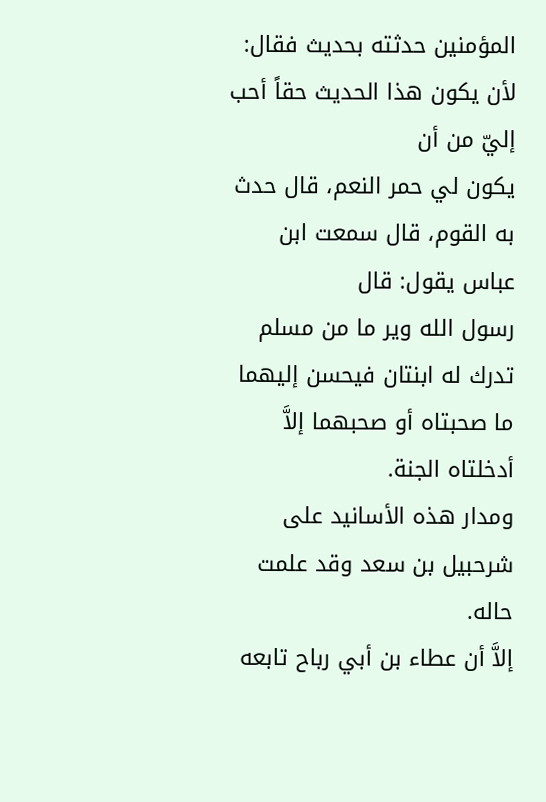المؤمنين حدثته بحديث فقال: لأن يكون هذا الحديث حقاً أحب إليّ من أن
يكون لي حمر النعم، قال حدث به القوم، قال سمعت ابن عباس يقول: قال
رسول الله وير ما من مسلم تدرك له ابنتان فيحسن إليهما ما صحبتاه أو صحبهما إلاَّ
أدخلتاه الجنة.
ومدار هذه الأسانيد على شرحبيل بن سعد وقد علمت حاله.
إلاَّ أن عطاء بن أبي رباح تابعه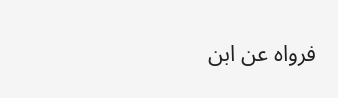فرواه عن ابن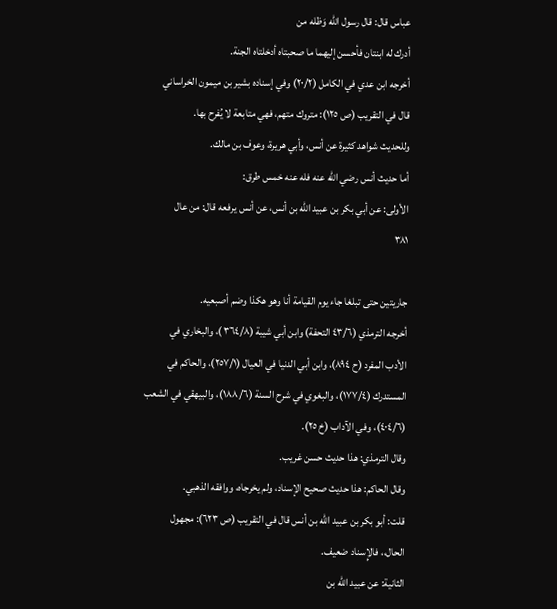عباس قال: قال رسول الله وَظله من
أدرك له ابنتان فأحسن إليهما ما صحبتاه أدخلتاه الجنة.
أخرجه ابن عدي في الكامل (٢٠/٢) وفي إسناده بشير بن ميمون الخراساني
قال في التقريب (ص ١٢٥): متروك متهم، فهي متابعة لا يُفرح بها.
وللحديث شواهد كثيرة عن أنس، وأبي هريرة، وعوف بن مالك.
أما حديث أنس رضي الله عنه فله عنه خمس طرق:
الأولى: عن أبي بكر بن عبيد الله بن أنس، عن أنس يرفعه قال: من عال
٣٨١

جاريتين حتى تبلغا جاء يوم القيامة أنا وهو هكذا وضم أصبعيه.
أخرجه الترمذي (٤٣/٦ التحفة) وابن أبي شيبة (٣٦٤/٨)، والبخاري في
الأدب المفرد (ح ٨٩٤)، وابن أبي الدنيا في العيال (٢٥٧/١)، والحاكم في
المستدرك (١٧٧/٤)، والبغوي في شرح السنة (١٨٨/٦)، والبيهقي في الشعب
(٤٠٤/٦)، وفي الآداب (خ ٢٥).
وقال الترمذي: هذا حديث حسن غريب.
وقال الحاكم: هذا حديث صحيح الإسناد، ولم يخرجاه، ووافقه الذهبي.
قلت: أبو بكر بن عبيد الله بن أنس قال في التقريب (ص ٦٢٣): مجهول
الحال،، فالإِسناد ضعيف.
الثانية: عن عبيد الله بن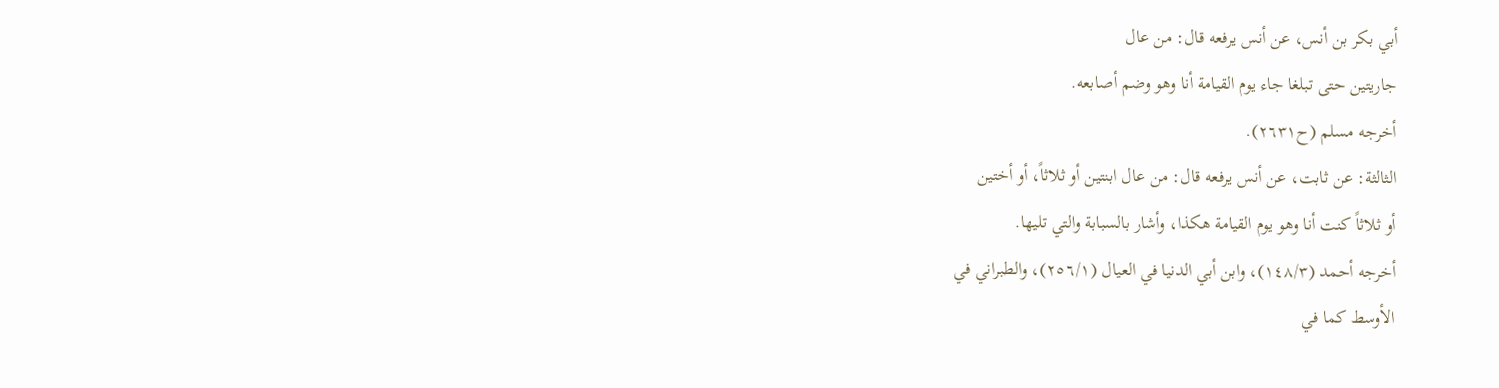أبي بكر بن أنس، عن أنس يرفعه قال: من عال
جاريتين حتى تبلغا جاء يوم القيامة أنا وهو وضم أصابعه.
أخرجه مسلم (ح٢٦٣١).
الثالثة: عن ثابت، عن أنس يرفعه قال: من عال ابنتين أو ثلاثاً، أو أختين
أو ثلاثاً كنت أنا وهو يوم القيامة هكذا، وأشار بالسبابة والتي تليها.
أخرجه أحمد (١٤٨/٣)، وابن أبي الدنيا في العيال (٢٥٦/١)، والطبراني في
الأوسط كما في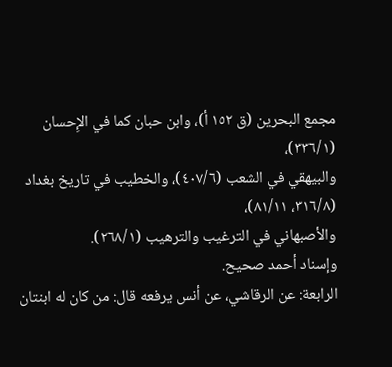مجمع البحرين (ق ١٥٢ أ)، وابن حبان كما في الإِحسان (٣٣٦/١)،
والبيهقي في الشعب (٤٠٧/٦)، والخطيب في تاريخ بغداد (٣١٦/٨، ٨١/١١)،
والأصبهاني في الترغيب والترهيب (٢٦٨/١).
وإسناد أحمد صحيح.
الرابعة: عن الرقاشي، عن أنس يرفعه قال: من كان له ابنتان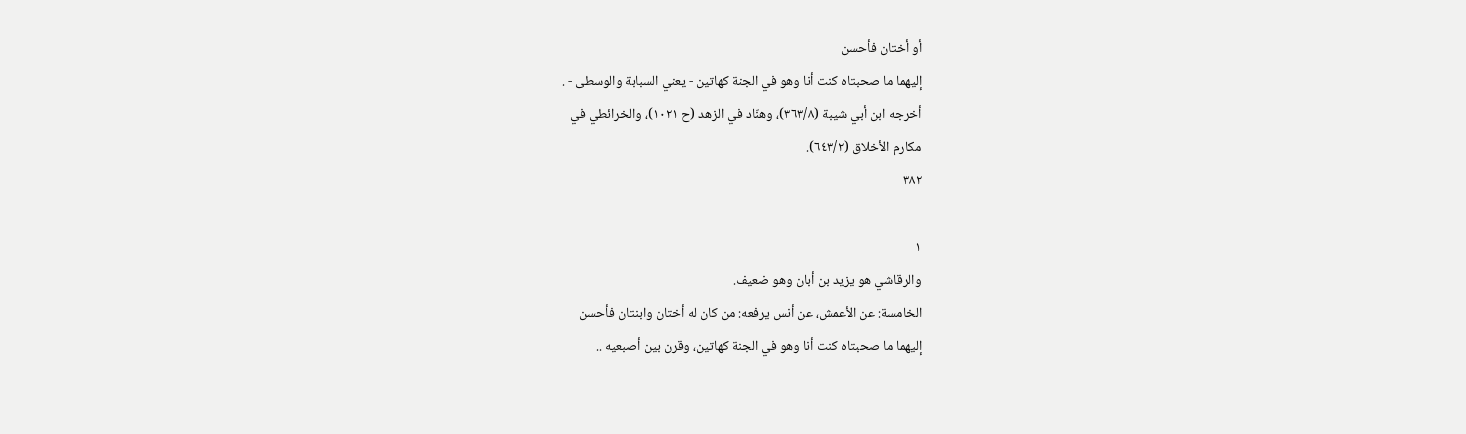أو أختان فأحسن
إليهما ما صحبتاه كنت أنا وهو في الجنة كهاتين - يعني السبابة والوسطى - .
أخرجه ابن أبي شيبة (٣٦٣/٨)، وهنّاد في الزهد (ح ١٠٢١)، والخرائطي في
مكارم الأخلاق (٦٤٣/٢).
٣٨٢

١
والرقاشي هو یزید بن أبان وهو ضعيف.
الخامسة: عن الأعمش، عن أنس يرفعه: من كان له أختان وابنتان فأحسن
إليهما ما صحبتاه كنت أنا وهو في الجنة كهاتين، وقرن بين أصبعيه ..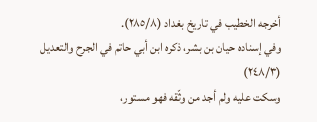أخرجه الخطيب في تاريخ بغداد (٢٨٥/٨).
وفي إسناده حيان بن بشر، ذكره ابن أبي حاتم في الجرح والتعديل (٢٤٨/٣)
وسكت عليه ولم أجد من وثّقه فهو مستور،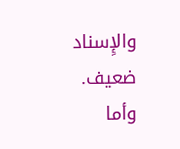والإِسناد ضعيف.
وأما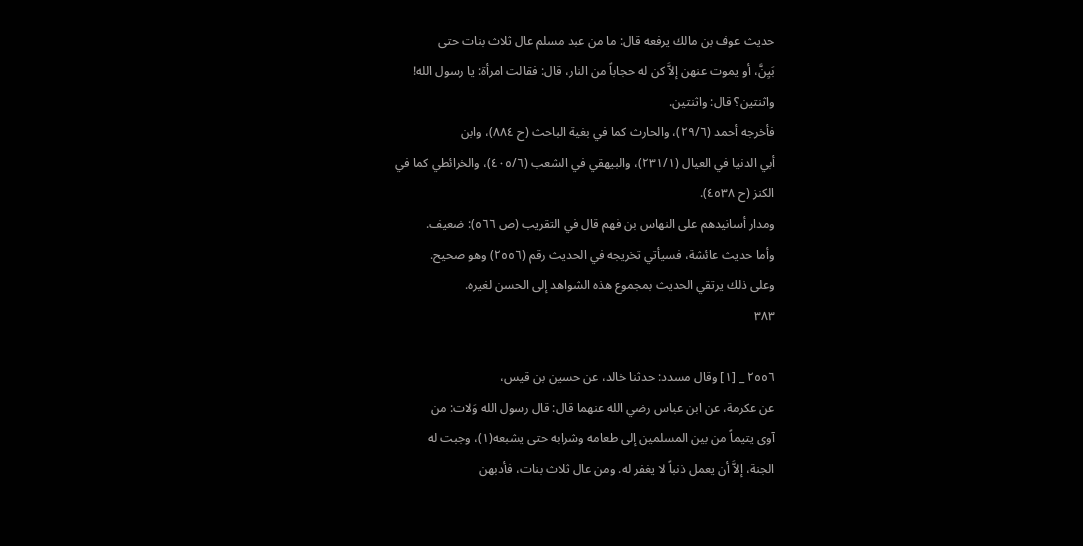حديث عوف بن مالك یرفعه قال: ما من عبد مسلم عال ثلاث بنات حتى
بَيِنَّ، أو يموت عنهن إلاَّ كن له حجاباً من النار، قال: فقالت امرأة: يا رسول الله!
واثنتين؟ قال: واثنتين.
فأخرجه أحمد (٢٩/٦)، والحارث كما في بغية الباحث (ح ٨٨٤)، وابن
أبي الدنيا في العيال (٢٣١/١)، والبيهقي في الشعب (٤٠٥/٦)، والخرائطي كما في
الكنز (ح ٤٥٣٨).
ومدار أسانيدهم على النهاس بن فهم قال في التقريب (ص ٥٦٦): ضعيف.
وأما حديث عائشة، فسيأتي تخريجه في الحديث رقم (٢٥٥٦) وهو صحيح.
وعلى ذلك يرتقي الحديث بمجموع هذه الشواهد إلى الحسن لغيره.
٣٨٣

٢٥٥٦ _ [١] وقال مسدد: حدثنا خالد، عن حسين بن قيس،
عن عكرمة، عن ابن عباس رضي الله عنهما قال: قال رسول الله وَلات: من
آوى يتيماً من بين المسلمين إلى طعامه وشرابه حتى يشبعه(١)، وجبت له
الجنة، إلاَّ أن يعمل ذنباً لا يغفر له. ومن عال ثلاث بنات، فأدبهن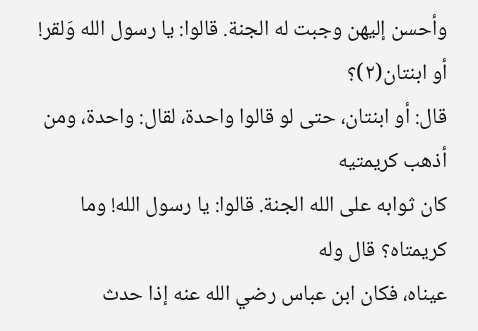وأحسن إليهن وجبت له الجنة. قالوا: يا رسول الله وَلقر! أو ابنتان(٢)؟
قال: أو ابنتان، حتى لو قالوا واحدة، لقال: واحدة، ومن أذهب كريمتيه
كان ثوابه على الله الجنة. قالوا: يا رسول الله! وما كريمتاه؟ قال وله
عيناه، فكان ابن عباس رضي الله عنه إذا حدث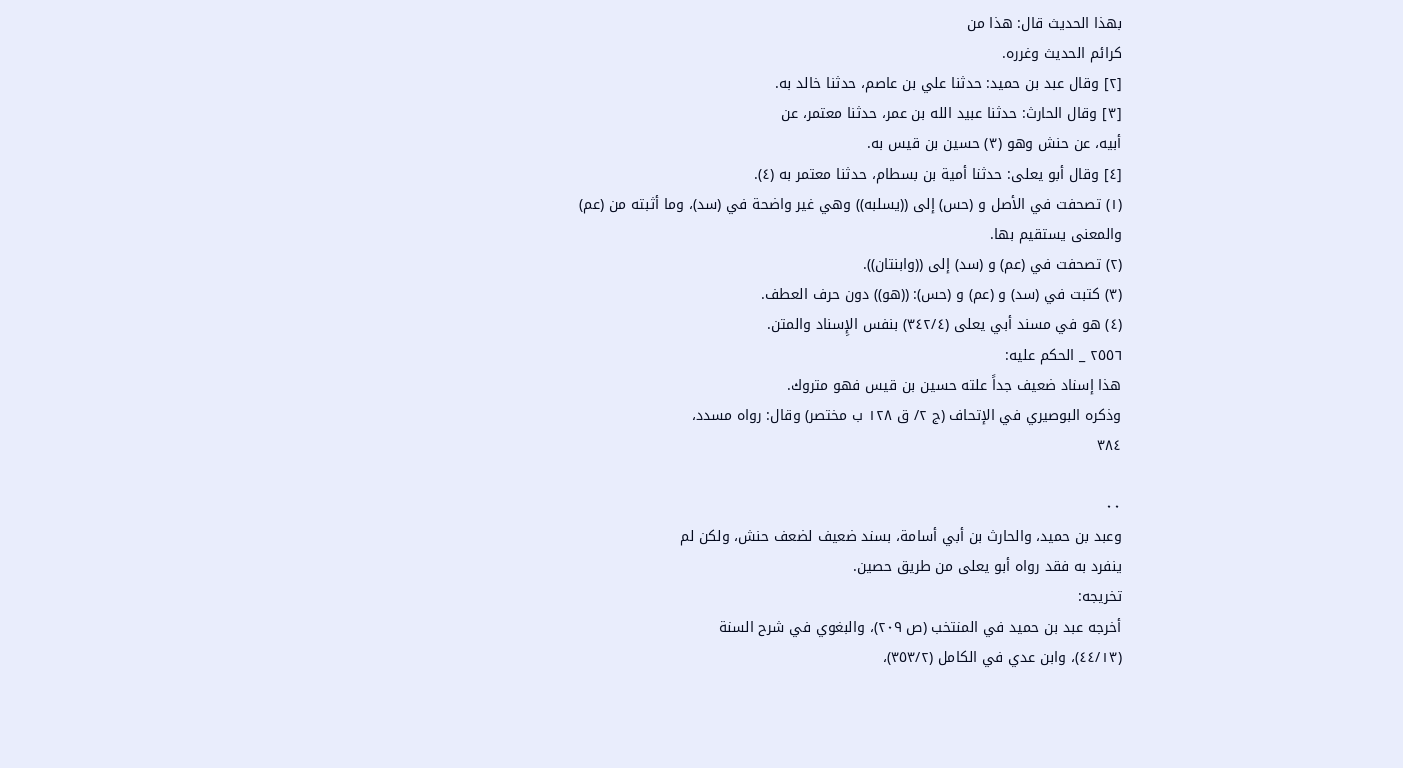بهذا الحديث قال: هذا من
كرائم الحديث وغرره.
[٢] وقال عبد بن حميد: حدثنا علي بن عاصم، حدثنا خالد به.
[٣] وقال الحارث: حدثنا عبيد الله بن عمر، حدثنا معتمر، عن
أبيه، عن حنش وهو (٣) حسین بن قيس به.
[٤] وقال أبو يعلى: حدثنا أمية بن بسطام، حدثنا معتمر به (٤).
(١) تصحفت في الأصل و (حس) إلى ((يسلبه)) وهي غير واضحة في (سد)، وما أثبته من (عم)
والمعنی یستقيم بها.
(٢) تصحفت في (عم) و (سد) إلى ((وابنتان)).
(٣) كتبت في (سد) و (عم) و (حس): ((هو)) دون حرف العطف.
(٤) هو في مسند أبي يعلى (٣٤٢/٤) بنفس الإِسناد والمتن.
٢٥٥٦ _ الحكم عليه:
هذا إسناد ضعيف جداً علته حسين بن قيس فهو متروك.
وذكره البوصيري في الإتحاف (ج ٢/ ق ١٢٨ ب مختصر) وقال: رواه مسدد،
٣٨٤

٠٠
وعبد بن حميد، والحارث بن أبي أسامة، بسند ضعيف لضعف حنش، ولكن لم
ينفرد به فقد رواه أبو يعلى من طريق حصين.
تخريجه:
أخرجه عبد بن حميد في المنتخب (ص ٢٠٩)، والبغوي في شرح السنة
(٤٤/١٣)، وابن عدي في الكامل (٣٥٣/٢)،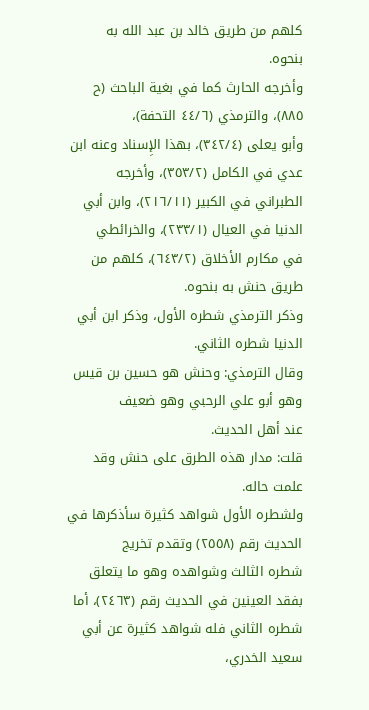كلهم من طريق خالد بن عبد الله به
بنحوه.
وأخرجه الحارث كما في بغية الباحث (ح ٨٨٥)، والترمذي (٤٤/٦ التحفة)،
وأبو يعلى (٣٤٢/٤)، بهذا الإِسناد وعنه ابن عدي في الكامل (٣٥٣/٢)، وأخرجه
الطبراني في الكبير (٢١٦/١١)، وابن أبي الدنيا في العيال (٢٣٣/١)، والخرائطي
في مكارم الأخلاق (٦٤٣/٢)، كلهم من طريق حنش به بنحوه.
وذكر الترمذي شطره الأول، وذكر ابن أبي الدنيا شطره الثاني.
وقال الترمذي: وحنش هو حسين بن قيس وهو أبو علي الرحبي وهو ضعيف
عند أهل الحديث.
قلت: مدار هذه الطرق علی حنش وقد علمت حاله.
ولشطره الأول شواهد كثيرة سأذكرها في الحديث رقم (٢٥٥٨) وتقدم تخريج
شطره الثالث وشواهده وهو ما يتعلق بفقد العينين في الحديث رقم (٢٤٦٣)، أما
شطره الثاني فله شواهد كثيرة عن أبي سعيد الخدري،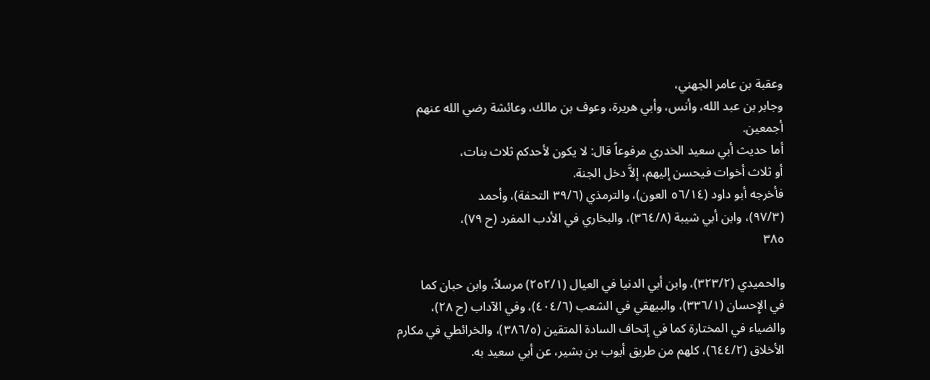وعقبة بن عامر الجهني،
وجابر بن عبد الله، وأنس، وأبي هريرة، وعوف بن مالك، وعائشة رضي الله عنهم
أجمعين.
أما حديث أبي سعيد الخدري مرفوعاً قال: لا يكون لأحدكم ثلاث بنات،
أو ثلاث أخوات فيحسن إليهم، إلاَّ دخل الجنة.
فأخرجه أبو داود (٥٦/١٤ العون)، والترمذي (٣٩/٦ التحفة)، وأحمد
(٩٧/٣)، وابن أبي شيبة (٣٦٤/٨)، والبخاري في الأدب المفرد (ح ٧٩)،
٣٨٥

والحميدي (٣٢٣/٢)، وابن أبي الدنيا في العيال (٢٥٢/١) مرسلاً، وابن حبان كما
في الإِحسان (٣٣٦/١)، والبيهقي في الشعب (٤٠٤/٦)، وفي الآداب (ح ٢٨)،
والضياء في المختارة كما في إتحاف السادة المتقين (٣٨٦/٥)، والخرائطي في مكارم
الأخلاق (٦٤٤/٢)، كلهم من طريق أيوب بن بشير، عن أبي سعيد به.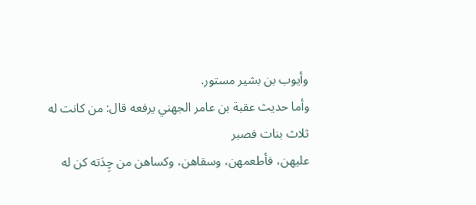وأيوب بن بشير مستور.
وأما حديث عقبة بن عامر الجهني يرفعه قال: من كانت له ثلاث بنات فصبر
علیھن، فأطعمهن، وسقاهن، وکساهن من چِدَته کن له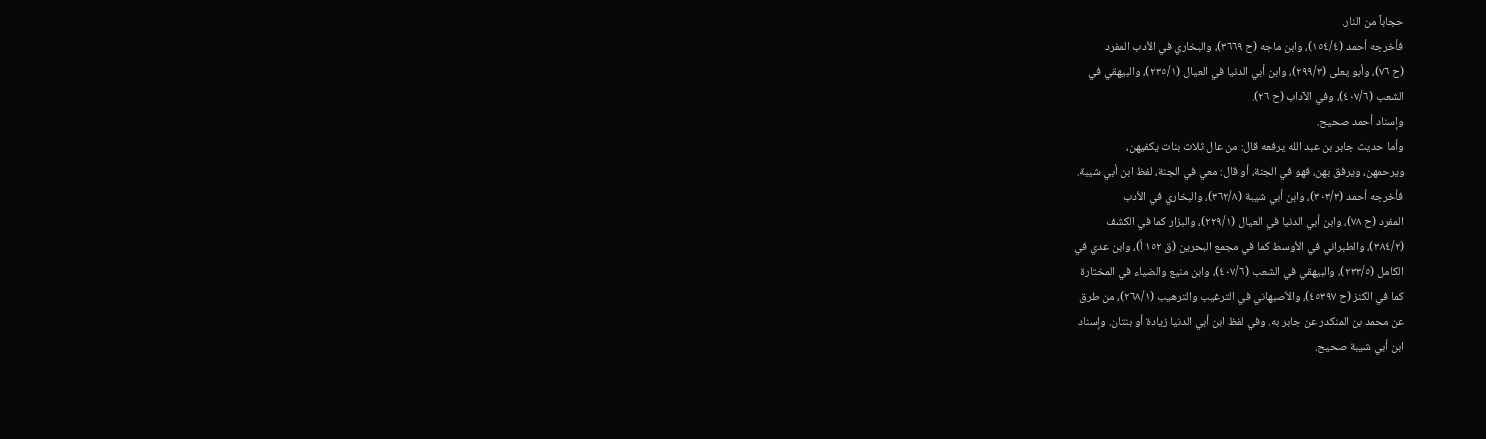حجاباً من النار.
فأخرجه أحمد (١٥٤/٤)، وابن ماجه (ح ٣٦٦٩)، والبخاري في الأدب المفرد
(ح ٧٦)، وأبو يعلى (٢٩٩/٣)، وابن أبي الدنيا في العيال (٢٣٥/١)، والبيهقي في
الشعب (٤٠٧/٦)، وفي الآداب (ح ٢٦).
وإسناد أحمد صحيح.
وأما حديث جابر بن عبد الله يرفعه قال: من عال ثلاث بنات يكفيهن،
ويرحمهن، ويرفق بهن، فهو في الجنة، أو قال: معي في الجنة، لفظ ابن أبي شيبة.
فأخرجه أحمد (٣٠٣/٣)، وابن أبي شيبة (٣٦٢/٨)، والبخاري في الأدب
المفرد (ح ٧٨)، وابن أبي الدنيا في العيال (٢٢٩/١)، والبزار كما في الكشف
(٣٨٤/٢)، والطبراني في الأوسط كما في مجمع البحرين (ق ١٥٢ أ)، وابن عدي في
الكامل (٢٣٣/٥)، والبيهقي في الشعب (٤٠٧/٦)، وابن منيع والضياء في المختارة
كما في الكنز (ح ٤٥٣٩٧)، والأصبهاني في الترغيب والترهيب (٢٦٨/١)، من طرق
عن محمد بن المنكدر عن جابر به. وفي لفظ ابن أبي الدنيا زيادة أو بنتان. وإسناد
ابن أبي شيبة صحيح.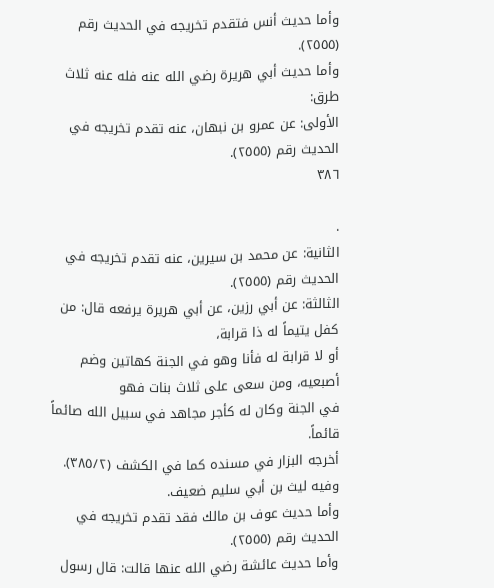وأما حديث أنس فتقدم تخريجه في الحدیث رقم (٢٥٥٥).
وأما حديث أبي هريرة رضي الله عنه فله عنه ثلاث طرق:
الأولى: عن عمرو بن نبهان، عنه تقدم تخريجه في الحدیث رقم (٢٥٥٥).
٣٨٦

.
الثانية: عن محمد بن سیرین، عنه تقدم تخريجه في الحدیث رقم (٢٥٥٥).
الثالثة: عن أبي رزين، عن أبي هريرة يرفعه قال: من كفل يتيماً له ذا قرابة،
أو لا قرابة له فأنا وهو في الجنة كهاتين وضم أصبعيه، ومن سعى على ثلاث بنات فهو
في الجنة وكان له كأجر مجاهد في سبيل الله صائماً قائماً.
أخرجه البزار في مسنده كما في الكشف (٣٨٥/٢).
وفیه لیث بن أبي سليم ضعيف.
وأما حديث عوف بن مالك فقد تقدم تخريجه في الحدیث رقم (٢٥٥٥).
وأما حديث عائشة رضي الله عنها قالت: قال رسول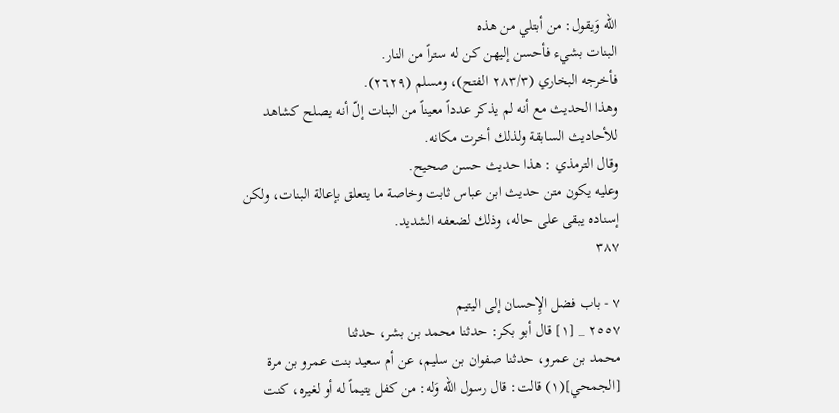الله وَيقول: من أبتلي من هذه
البنات بشيء فأحسن إلیهن کن له ستراً من النار.
فأخرجه البخاري (٢٨٣/٣ الفتح)، ومسلم (٢٦٢٩).
وهذا الحديث مع أنه لم يذكر عدداً معيناً من البنات إلّ أنه يصلح كشاهد
للأحاديث السابقة ولذلك أخرت مكانه.
وقال الترمذي : هذا حديث حسن صحيح.
وعليه يكون متن حديث ابن عباس ثابت وخاصة ما يتعلق بإعالة البنات، ولكن
إسناده يبقى على حاله، وذلك لضعفه الشديد.
٣٨٧

٧ - باب فضل الإِحسان إلى اليتيم
٢٥٥٧ _ [١] قال أبو بكر: حدثنا محمد بن بشر، حدثنا
محمد بن عمرو، حدثنا صفوان بن سليم، عن أم سعيد بنت عمرو بن مرة
[الجمحي](١) قالت: قال رسول الله وَله: من كفل يتيماً له أو لغيره، كنت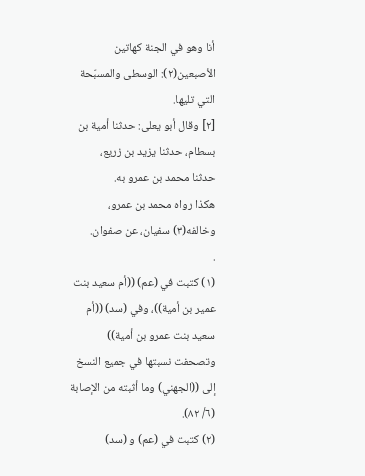أنا وهو في الجنة كهاتين الأصبعين(٢): الوسطى والمسبّحة التي تليها.
[٢] وقال أبو یعلی: حدثنا أمية بن بسطام، حدثنا یزید بن زريع،
حدثنا محمد بن عمرو به.
هكذا رواه محمد بن عمرو، وخالفه(٣) سفيان، عن صفوان.
.
(١) كتبت في (عم) ((أم سعيد بنت عمير بن أمية))، وفي (سد) ((أم سعيد بنت عمرو بن أمية))
وتصحفت نسبتها في جميع النسخ إلى ((الجهني) وما أثبته من الإصابة (٦/ ٨٢).
(٢) كتبت في (عم) و (سد)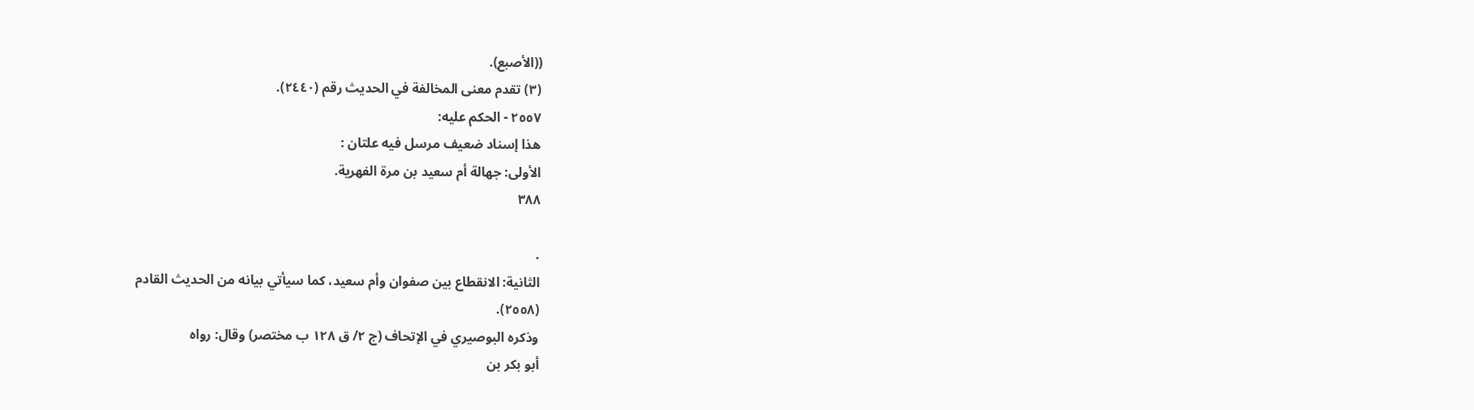((الأصبع).
(٣) تقدم معنى المخالفة في الحديث رقم (٢٤٤٠).
٢٥٥٧ - الحكم عليه:
هذا إسناد ضعيف مرسل فيه علتان :
الأولى: جهالة أم سعيد بن مرة الفهرية.
٣٨٨

.
الثانية: الانقطاع بين صفوان وأم سعيد، كما سيأتي بيانه من الحديث القادم
(٢٥٥٨).
وذكره البوصيري في الإتحاف (ج ٢/ ق ١٢٨ ب مختصر) وقال: رواه
أبو بكر بن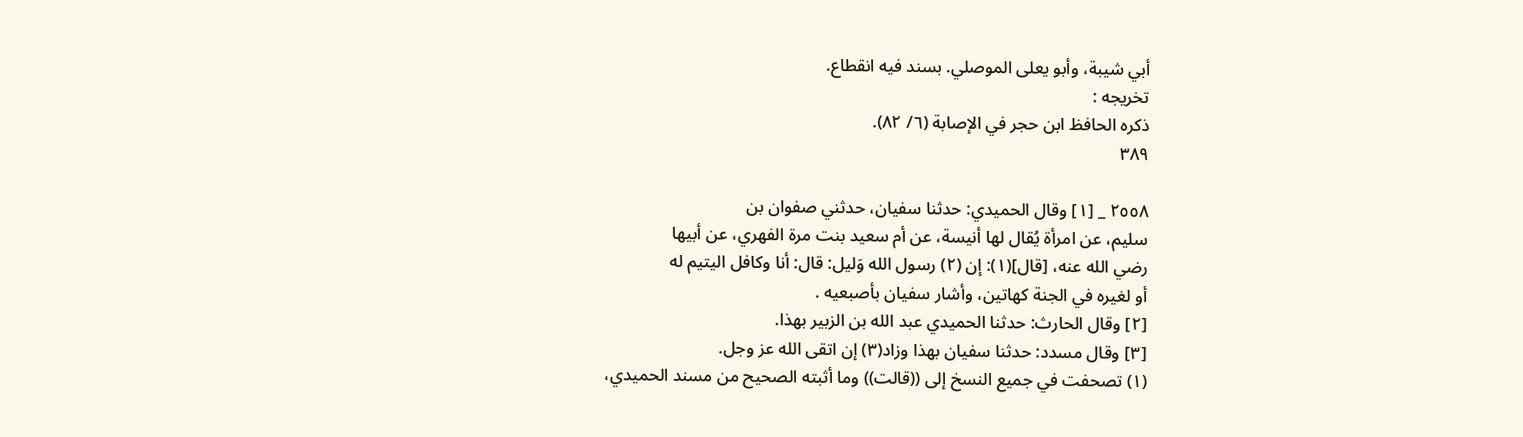أبي شيبة، وأبو يعلى الموصلي. بسند فيه انقطاع.
تخريجه :
ذكره الحافظ ابن حجر في الإصابة (٦/ ٨٢).
٣٨٩

٢٥٥٨ _ [١] وقال الحميدي: حدثنا سفيان، حدثني صفوان بن
سليم، عن امرأة يُقال لها أنيسة، عن أم سعيد بنت مرة الفهري، عن أبيها
رضي الله عنه، [قال](١): إن (٢) رسول الله وَليل: قال: أنا وكافل اليتيم له
أو لغيره في الجنة كهاتين، وأشار سفيان بأصبعيه .
[٢] وقال الحارث: حدثنا الحميدي عبد الله بن الزبير بهذا.
[٣] وقال مسدد: حدثنا سفيان بهذا وزاد(٣) إن اتقى الله عز وجل.
(١) تصحفت في جميع النسخ إلى ((قالت)) وما أثبته الصحيح من مسند الحميدي،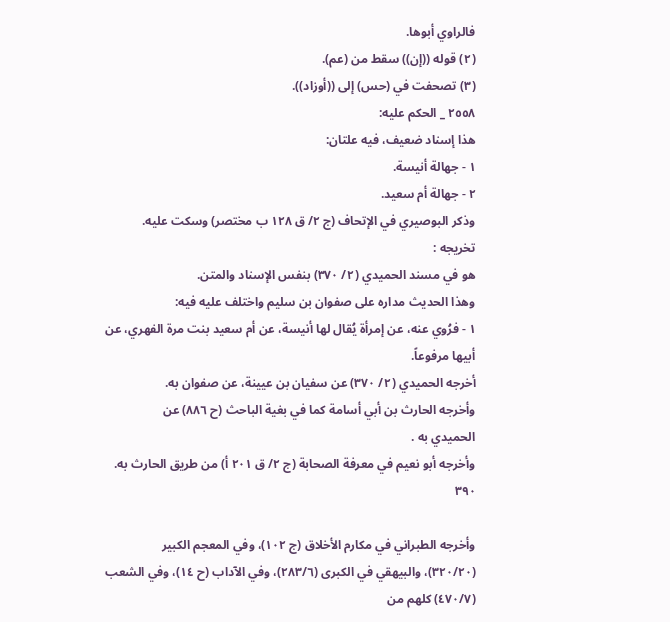فالراوي أبوها.
(٢) قوله ((إن)) سقط من (عم).
(٣) تصحفت في (حس) إلى ((أوزاد)).
٢٥٥٨ _ الحكم عليه:
هذا إسناد ضعيف، فيه علتان:
١ - جهالة أنيسة.
٢ - جهالة أم سعيد.
وذكر البوصيري في الإتحاف (ج ٢/ ق ١٢٨ ب مختصر) وسكت عليه.
تخريجه :
هو في مسند الحميدي (٢/ ٣٧٠) بنفس الإسناد والمتن.
وهذا الحديث مداره على صفوان بن سليم واختلف عليه فيه:
١ - فرُوي عنه، عن إمرأة يُقال لها أنيسة، عن أم سعيد بنت مرة الفهري، عن
أبيها مرفوعاً.
أخرجه الحميدي (٢/ ٣٧٠) عن سفيان بن عيينة، عن صفوان به.
وأخرجه الحارث بن أبي أسامة كما في بغية الباحث (ح ٨٨٦) عن
الحميدي به .
وأخرجه أبو نعيم في معرفة الصحابة (ج ٢/ ق ٢٠١ أ) من طريق الحارث به.
٣٩٠

وأخرجه الطبراني في مكارم الأخلاق (ج ١٠٢)، وفي المعجم الكبير
(٣٢٠/٢٠)، والبيهقي في الكبرى (٢٨٣/٦)، وفي الآداب (ح ١٤)، وفي الشعب
(٤٧٠/٧) كلهم من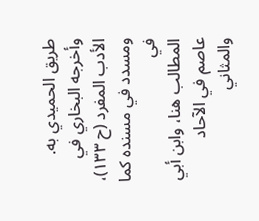طريق الحميدي به.
وأخرجه البخاري في الأدب المفرد (ح ١٣٣)، ومسدد في مسنده كما في
المطالب هنا، وابن أبي عاصم في الآحاد والمثاني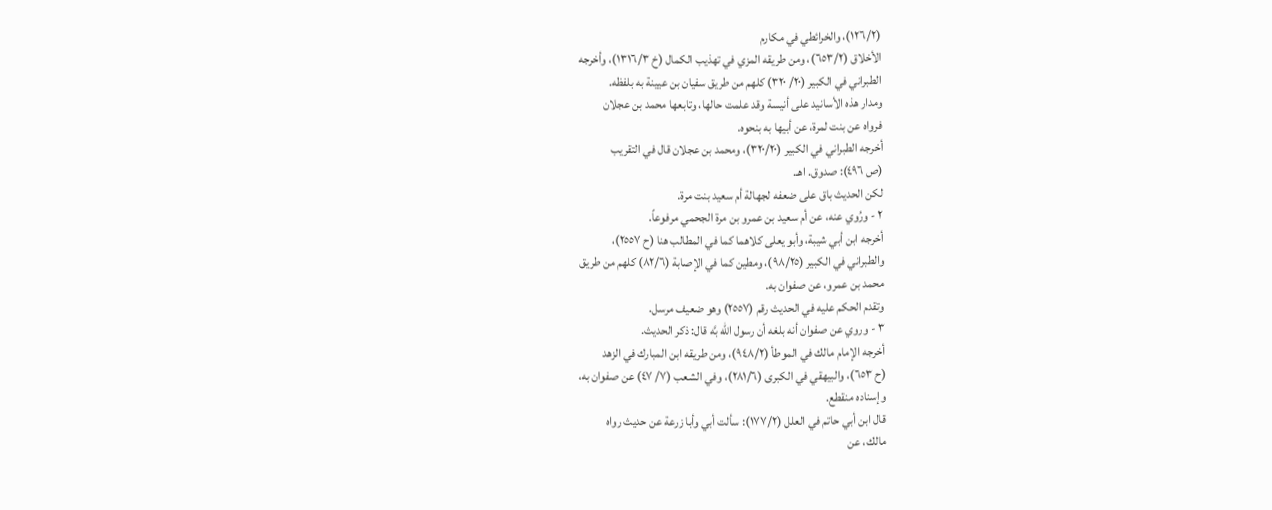(١٢٦/٢)، والخرائطي في مكارم
الأخلاق (٦٥٣/٢)، ومن طريقه المزي في تهذيب الكمال (خ ١٣١٦/٣)، وأخرجه
الطبراني في الكبير (٢٠/ ٣٢٠) كلهم من طريق سفيان بن عيينة به بلفظه.
ومدار هذه الأسانيد على أنيسة وقد علمت حالها، وتابعها محمد بن عجلان
فرواه عن بنت لمرة، عن أبيها به بنحوه.
أخرجه الطبراني في الكبير (٣٢٠/٢٠)، ومحمد بن عجلان قال في التقريب
(ص ٤٩٦): صدوق. اهـ.
لكن الحديث باق على ضعفه لجهالة أم سعيد بنت مرة.
٢ - ورُوي عنه، عن أم سعيد بن عمرو بن مرة الجحمي مرفوعاً.
أخرجه ابن أبي شيبة، وأبو يعلى كلاهما كما في المطالب هنا (ح ٢٥٥٧)،
والطبراني في الكبير (٩٨/٢٥)، ومطين كما في الإصابة (٨٢/٦) كلهم من طريق
محمد بن عمرو، عن صفوان به.
وتقدم الحکم علیه في الحدیث رقم (٢٥٥٧) وهو ضعيف مرسل.
٣ - وروي عن صفوان أنه بلغه أن رسول الله بَّه قال: ذكر الحديث.
أخرجه الإمام مالك في الموطأ (٩٤٨/٢)، ومن طريقه ابن المبارك في الزهد
(ح ٦٥٣)، والبيهقي في الكبرى (٢٨١/٦)، وفي الشعب (٧/ ٤٧) عن صفوان به،
وإسناده منقطع.
قال ابن أبي حاتم في العلل (١٧٧/٢): سألت أبي وأبا زرعة عن حديث رواه
مالك، عن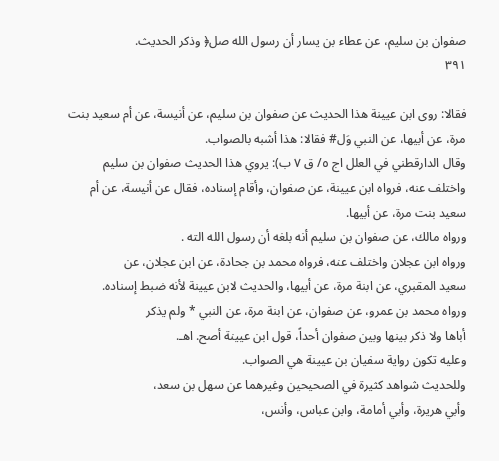صفوان بن سليم، عن عطاء بن يسار أن رسول الله صل﴿ وذكر الحديث.
٣٩١

فقالا: روى ابن عيينة هذا الحديث عن صفوان بن سليم، عن أنيسة، عن أم سعيد بنت
مرة، عن أبيها، عن النبي وَل# فقالا: هذا أشبه بالصواب.
وقال الدارقطني في العلل اج ٥/ ق ٧ ب): یروي هذا الحدیث صفوان بن سليم
واختلف عنه، فرواه ابن عيينة، عن صفوان، وأقام إسناده، فقال عن أنيسة، عن أم
سعيد بنت مرة، عن أبيها.
ورواه مالك، عن صفوان بن سليم أنه بلغه أن رسول الله الته .
ورواه ابن عجلان واختلف عنه، فرواه محمد بن جحادة، عن ابن عجلان، عن
سعيد المقبري، عن ابنة مرة، عن أبيها، والحديث لابن عيينة لأنه ضبط إسناده.
ورواه محمد بن عمرو، عن صفوان، عن ابنة مرة، عن النبي * ولم يذكر
أباها ولا ذكر بينها وبين صفوان أحداً، قول ابن عيينة أصح. اهـ.
وعليه تكون رواية سفيان بن عيينة هي الصواب.
وللحديث شواهد كثيرة في الصحيحين وغيرهما عن سهل بن سعد،
وأبي هريرة، وأبي أمامة، وابن عباس، وأنس،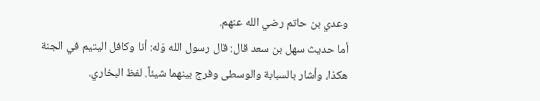وعدي بن حاتم رضي الله عنهم.
أما حديث سهل بن سعد قال: قال رسول الله وَله: أنا وكافل اليتيم في الجنة
هكذا، وأشار بالسبابة والوسطى وفرج بينهما شيئاً. لفظ البخاري.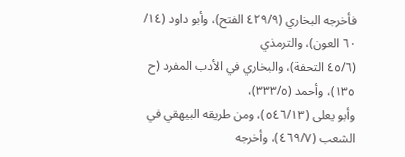فأخرجه البخاري (٤٢٩/٩ الفتح)، وأبو داود (١٤/ ٦٠ العون)، والترمذي
(٤٥/٦ التحفة)، والبخاري في الأدب المفرد (ح ١٣٥)، وأحمد (٣٣٣/٥)،
وأبو يعلى (٥٤٦/١٣)، ومن طريقه البيهقي في الشعب (٤٦٩/٧)، وأخرجه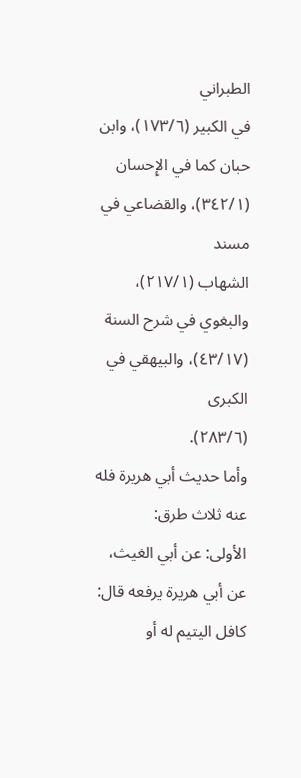الطبراني
في الكبير (١٧٣/٦)، وابن حبان كما في الإِحسان (٣٤٢/١)، والقضاعي في مسند
الشهاب (٢١٧/١)، والبغوي في شرح السنة (٤٣/١٧)، والبيهقي في الكبرى
(٢٨٣/٦).
وأما حديث أبي هريرة فله عنه ثلاث طرق:
الأولى: عن أبي الغيث، عن أبي هريرة يرفعه قال: كافل اليتيم له أو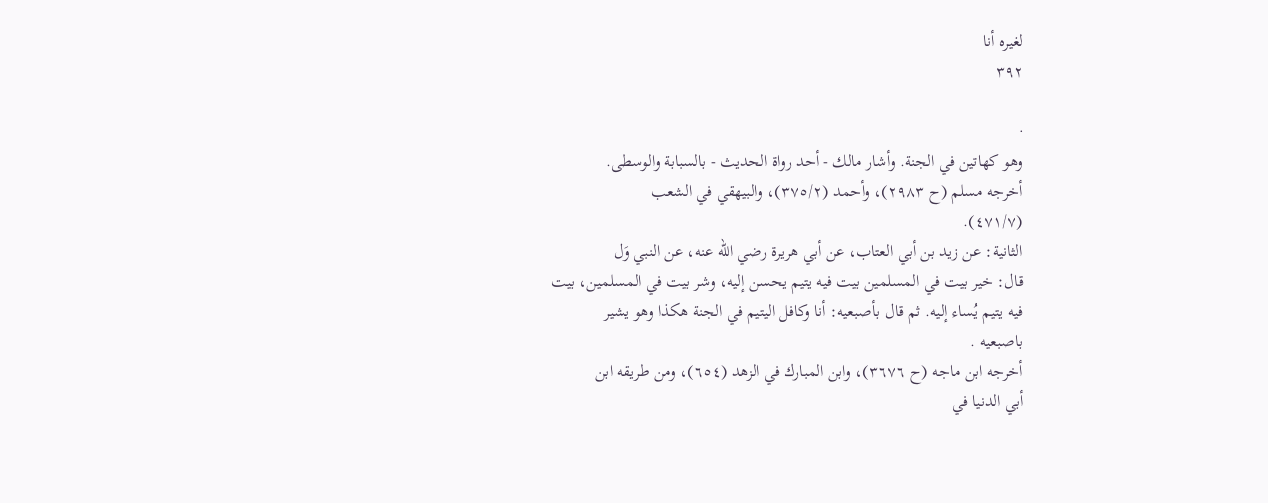لغيره أنا
٣٩٢

·
وهو كهاتين في الجنة. وأشار مالك - أحد رواة الحديث - بالسبابة والوسطى.
أخرجه مسلم (ح ٢٩٨٣)، وأحمد (٣٧٥/٢)، والبيهقي في الشعب
(٤٧١/٧).
الثانية: عن زيد بن أبي العتاب، عن أبي هريرة رضي الله عنه، عن النبي وَل
قال: خير بيت في المسلمين بيت فيه يتيم يحسن إليه، وشر بيت في المسلمين، بيت
فيه يتيم يُساء إليه. ثم قال بأصبعيه: أنا وكافل اليتيم في الجنة هكذا وهو يشير
باصبعیه .
أخرجه ابن ماجه (ح ٣٦٧٦)، وابن المبارك في الزهد (٦٥٤)، ومن طريقه ابن
أبي الدنيا في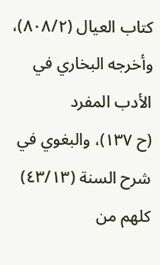كتاب العيال (٨٠٨/٢)، وأخرجه البخاري في الأدب المفرد
(ح ١٣٧)، والبغوي في شرح السنة (٤٣/١٣) كلهم من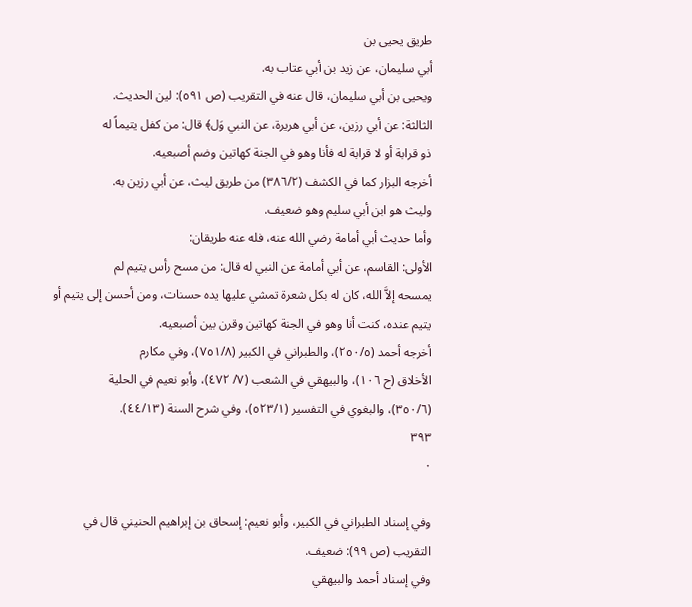طريق يحيى بن
أبي سليمان، عن زيد بن أبي عتاب به.
ويحيى بن أبي سليمان، قال عنه في التقريب (ص ٥٩١): لين الحديث.
الثالثة: عن أبي رزين، عن أبي هريرة، عن النبي وَل﴾ قال: من كفل يتيماً له
ذو قرابة أو لا قرابة له فأنا وهو في الجنة كهاتين وضم أصبعیه.
أخرجه البزار كما في الكشف (٣٨٦/٢) من طريق ليث، عن أبي رزين به.
ولیث هو ابن أبي سليم وهو ضعيف.
وأما حديث أبي أمامة رضي الله عنه، فله عنه طريقان:
الأولى: القاسم، عن أبي أمامة عن النبي له قال: من مسح رأس يتيم لم
يمسحه إلاَّ الله، كان له بكل شعرة تمشي عليها يده حسنات، ومن أحسن إلى يتيم أو
يتيم عنده، كنت أنا وهو في الجنة كهاتين وقرن بين أصبعیه.
أخرجه أحمد (٢٥٠/٥)، والطبراني في الكبير (٧٥١/٨)، وفي مكارم
الأخلاق (ح ١٠٦)، والبيهقي في الشعب (٧/ ٤٧٢)، وأبو نعيم في الحلية
(٣٥٠/٦)، والبغوي في التفسير (٥٢٣/١)، وفي شرح السنة (٤٤/١٣).
٣٩٣
٠

وفي إسناد الطبراني في الكبير، وأبو نعيم: إسحاق بن إبراهيم الحنيني قال في
التقريب (ص ٩٩): ضعيف.
وفي إسناد أحمد والبيهقي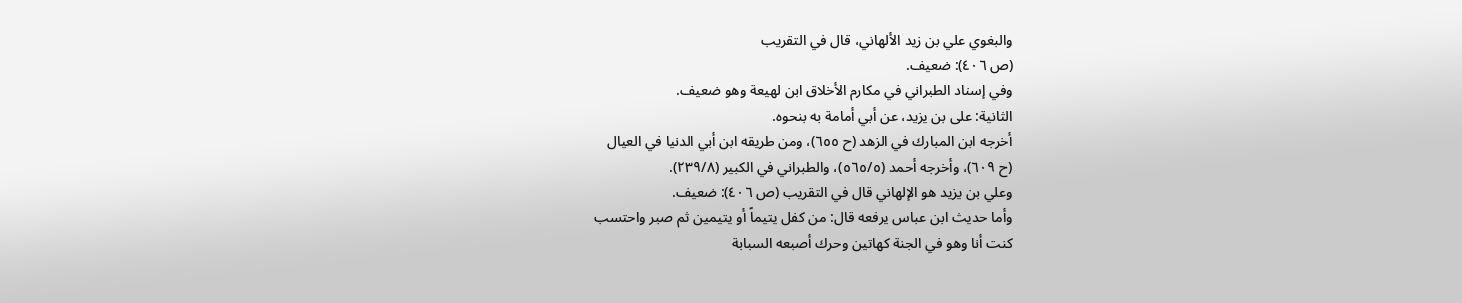والبغوي علي بن زيد الألهاني، قال في التقريب
(ص ٤٠٦): ضعيف.
وفي إسناد الطبراني في مكارم الأخلاق ابن لهيعة وهو ضعيف.
الثانية: على بن يزيد، عن أبي أمامة به بنحوه.
أخرجه ابن المبارك في الزهد (ح ٦٥٥)، ومن طريقه ابن أبي الدنيا في العيال
(ح ٦٠٩)، وأخرجه أحمد (٥٦٥/٥)، والطبراني في الكبير (٢٣٩/٨).
وعلي بن يزيد هو الإلهاني قال في التقريب (ص ٤٠٦): ضعيف.
وأما حديث ابن عباس يرفعه قال: من كفل يتيماً أو يتيمين ثم صبر واحتسب
كنت أنا وهو في الجنة كهاتين وحرك أصبعه السبابة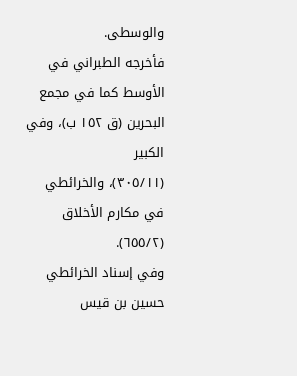والوسطى.
فأخرجه الطبراني في الأوسط كما في مجمع البحرين (ق ١٥٢ ب)، وفي الكبير
(٣٠٥/١١)، والخرائطي في مكارم الأخلاق (٦٥٥/٢).
وفي إسناد الخرائطي حسين بن قيس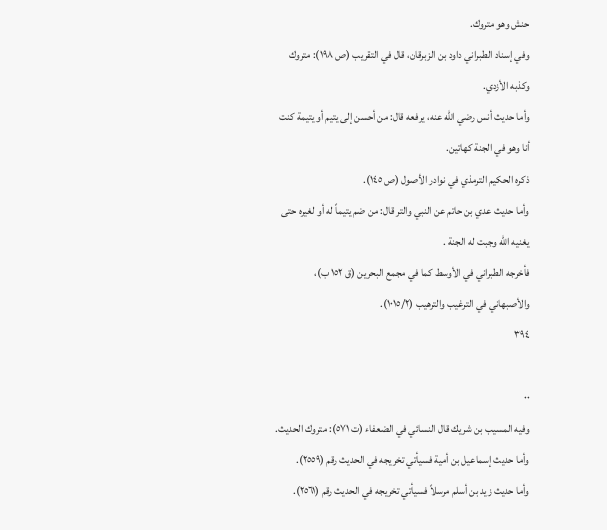حنش وهو متروك.
وفي إسناد الطبراني داود بن الزبرقان، قال في التقريب (ص ١٩٨): متروك
وكذبه الأزدي.
وأما حديث أنس رضي الله عنه، يرفعه قال: من أحسن إلى يتيم أو يتيمة كنت
أنا وهو في الجنة كهاتين.
ذكره الحكيم الترمذي في نوادر الأصول (ص ١٤٥).
وأما حديث عدي بن حاتم عن النبي والتر قال: من ضم يتيماً له أو لغيره حتى
یغنیه الله وجبت له الجنة .
فأخرجه الطبراني في الأوسط كما في مجمع البحرين (ق ١٥٢ ب)،
والأصبهاني في الترغيب والترهيب (١٠١٥/٢).
٣٩٤

٠٠
وفيه المسيب بن شريك قال النسائي في الضعفاء (ت ٥٧١): متروك الحديث.
وأما حديث إسماعيل بن أمية فسيأتي تخريجه في الحديث رقم (٢٥٥٩).
وأما حديث زيد بن أسلم مرسلاً فسيأتي تخريجه في الحديث رقم (٢٥٦١).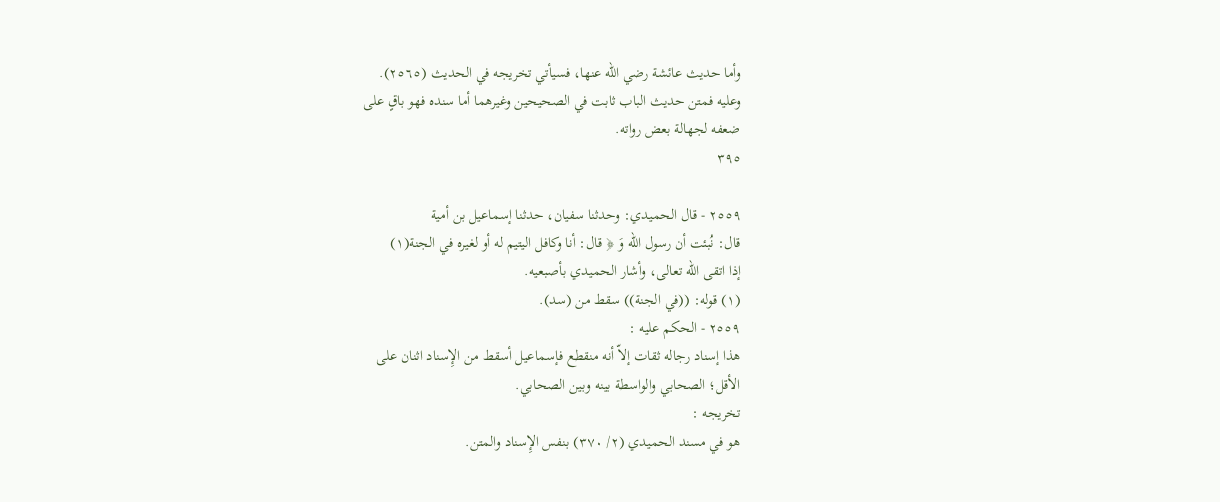وأما حديث عائشة رضي الله عنها، فسيأتي تخريجه في الحديث (٢٥٦٥).
وعليه فمتن حديث الباب ثابت في الصحيحين وغيرهما أما سنده فهو باقٍ على
ضعفه لجهالة بعض رواته.
٣٩٥

٢٥٥٩ - قال الحميدي: وحدثنا سفيان، حدثنا إسماعيل بن أمية
قال: نُبئت أن رسول الله وَ ﴿ قال: أنا وكافل اليتيم له أو لغيره في الجنة(١)
إذا اتقى الله تعالى، وأشار الحميدي بأصبعيه.
(١) قوله: ((في الجنة)) سقط من (سد).
٢٥٥٩ - الحكم عليه :
هذا إسناد رجاله ثقات إلاّ أنه منقطع فإسماعيل أسقط من الإِسناد اثنان على
الأقل؛ الصحابي والواسطة بينه وبين الصحابي.
تخريجه :
هو في مسند الحميدي (٢/ ٣٧٠) بنفس الإِسناد والمتن.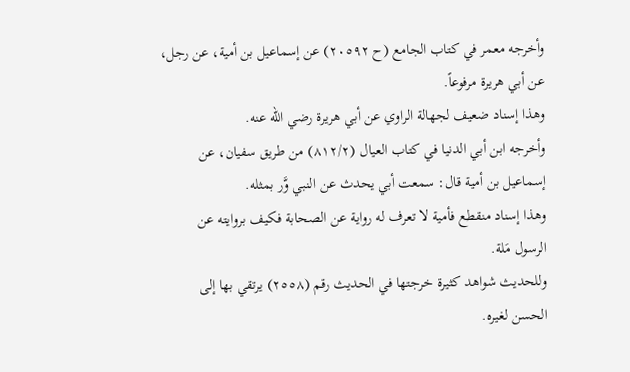وأخرجه معمر في كتاب الجامع (ح ٢٠٥٩٢) عن إسماعيل بن أمية، عن رجل،
عن أبي هريرة مرفوعاً.
وهذا إسناد ضعيف لجهالة الراوي عن أبي هريرة رضي الله عنه.
وأخرجه ابن أبي الدنيا في كتاب العيال (٨١٢/٢) من طريق سفيان، عن
إسماعيل بن أمية قال: سمعت أبي يحدث عن النبي وَّر بمثله.
وهذا إسناد منقطع فأمية لا تعرف له رواية عن الصحابة فكيف بروايته عن
الرسول مَلة.
وللحديث شواهد كثيرة خرجتها في الحديث رقم (٢٥٥٨) يرتقي بها إلى
الحسن لغيره.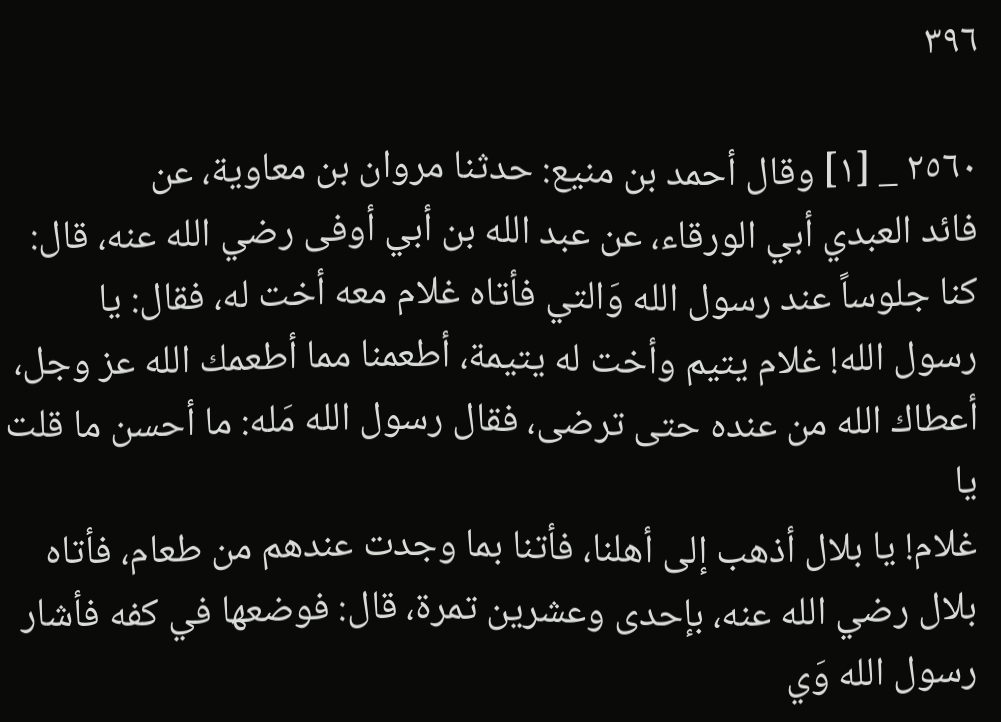٣٩٦

٢٥٦٠ _ [١] وقال أحمد بن منيع: حدثنا مروان بن معاوية، عن
فائد العبدي أبي الورقاء، عن عبد الله بن أبي أوفى رضي الله عنه، قال:
كنا جلوساً عند رسول الله وَالتي فأتاه غلام معه أخت له، فقال: يا
رسول الله! غلام يتيم وأخت له يتيمة، أطعمنا مما أطعمك الله عز وجل،
أعطاك الله من عنده حتى ترضى، فقال رسول الله مَله: ما أحسن ما قلت يا
غلام! يا بلال أذهب إلى أهلنا، فأتنا بما وجدت عندهم من طعام، فأتاه
بلال رضي الله عنه، بإحدى وعشرين تمرة، قال: فوضعها في كفه فأشار
رسول الله وَي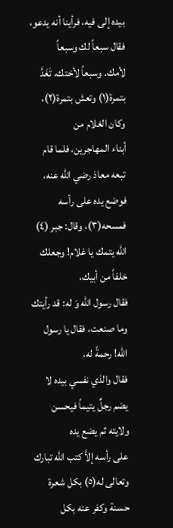بيده إلى فيه، فرأينا أنه يدعو، فقال سبعاً لك وسبعاً
لأمك. وسبعاً لأختك، تَغَدَّ بتمرة(١) وتعش بتمرة(٢)، وكان الغلام من
أبناء المهاجرين، فلما قام تبعه معاذ رضي الله عنه، فوضع يده على رأسه
فمسحه(٣)، وقال: جبر (٤) الله يتمك يا غلام! وجعلك خلفاً من أبيك،
فقال رسول الله وَ له: قد رأيتك وما صنعت، فقال يا رسول الله! رحمةً له،
فقال والذي نفسي بيده لا يضم رجلٌ يتيماً فيحسن ولايته ثم يضع يده
على رأسه إلاَّ كتب الله تبارك وتعالى له(٥) بكل شعرة حسنة وكفر عنه بكل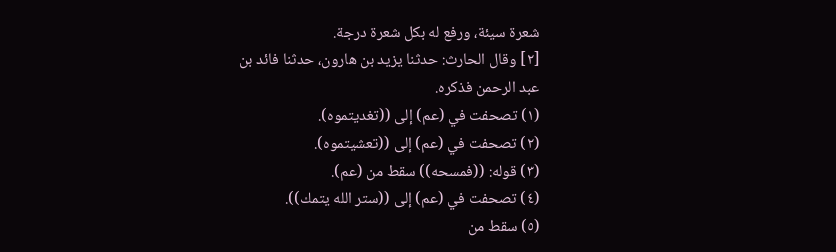شعرة سيئة، ورفع له بكل شعرة درجة.
[٢] وقال الحارث: حدثنا يزيد بن هارون، حدثنا فائد بن
عبد الرحمن فذكره.
(١) تصحفت في (عم) إلى ((تغديتموه).
(٢) تصحفت في (عم) إلى ((تعشيتموه).
(٣) قوله: ((فمسحه)) سقط من (عم).
(٤) تصحفت في (عم) إلى ((ستر الله يتمك)).
(٥) سقط من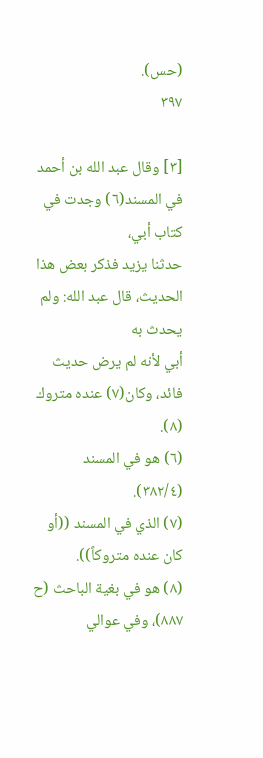(حس).
٣٩٧

[٣] وقال عبد الله بن أحمد في المسند(٦) وجدت في كتاب أبي،
حدثنا يزيد فذكر بعض هذا الحديث، قال عبد الله: ولم يحدث به
أبي لأنه لم يرض حديث فائد، وكان(٧) عنده متروك (٨).
(٦) هو في المسند (٣٨٢/٤).
(٧) الذي في المسند ((أو كان عنده متروكاً)).
(٨) هو في بغية الباحث (ح ٨٨٧)، وفي عوالي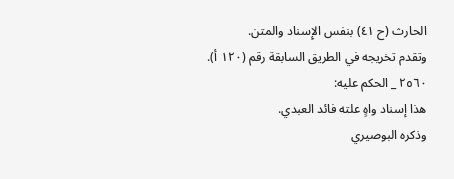الحارث (ح ٤١) بنفس الإِسناد والمتن.
وتقدم تخريجه في الطريق السابقة رقم (١٢٠ أ).
٢٥٦٠ _ الحكم عليه:
هذا إسناد واهٍ علته فائد العبدي.
وذكره البوصيري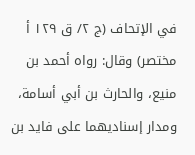في الإتحاف (ج ٢/ ق ١٢٩ أ مختصر) وقال: رواه أحمد بن
منيع، والحارث بن أبي أسامة، ومدار إسناديهما على فايد بن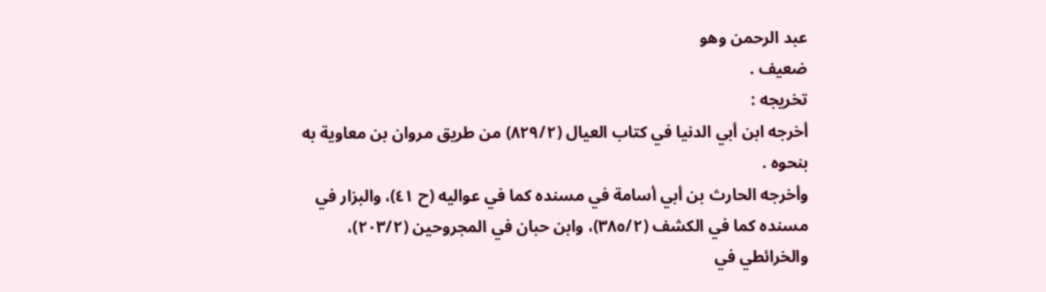عبد الرحمن وهو
ضعيف .
تخريجه :
أخرجه ابن أبي الدنيا في كتاب العيال (٨٢٩/٢) من طريق مروان بن معاوية به
بنحوه .
وأخرجه الحارث بن أبي أسامة في مسنده كما في عواليه (ح ٤١)، والبزار في
مسنده كما في الكشف (٣٨٥/٢)، وابن حبان في المجروحين (٢٠٣/٢)،
والخرائطي في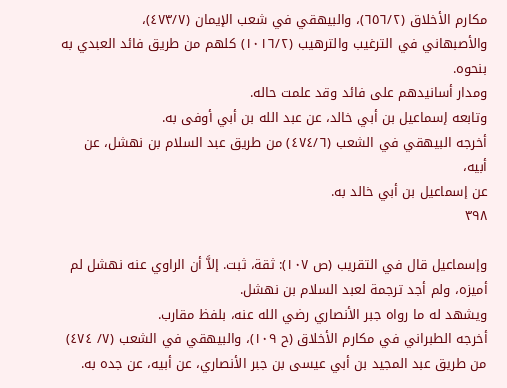مكارم الأخلاق (٦٥٦/٢)، والبيهقي في شعب الإيمان (٤٧٣/٧)،
والأصبهاني في الترغيب والترهيب (١٠١٦/٢) كلهم من طريق فائد العبدي به بنحوه.
ومدار أسانیدهم علی فائد وقد علمت حاله.
وتابعه إسماعيل بن أبي خالد، عن عبد الله بن أبي أوفى به.
أخرجه البيهقي في الشعب (٤٧٤/٦) من طريق عبد السلام بن نهشل، عن أبيه،
عن إسماعيل بن أبي خالد به.
٣٩٨

وإسماعيل قال في التقريب (ص ١٠٧): ثقة، ثبت. إلاَّ أن الراوي عنه نهشل لم
أميزه، ولم أجد ترجمة لعبد السلام بن نهشل.
ويشهد له ما رواه جبر الأنصاري رضي الله عنه، بلفظ مقارب.
أخرجه الطبراني في مكارم الأخلاق (ح ١٠٩)، والبيهقي في الشعب (٧/ ٤٧٤)
من طريق عبد المجيد بن أبي عيسى بن جبر الأنصاري، عن أبيه، عن جده به.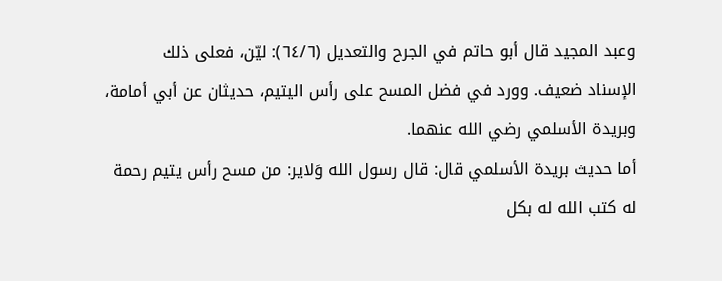وعبد المجيد قال أبو حاتم في الجرح والتعديل (٦٤/٦): ليّن، فعلى ذلك
الإسناد ضعيف. وورد في فضل المسح على رأس اليتيم، حديثان عن أبي أمامة،
وبريدة الأسلمي رضي الله عنهما.
أما حديث بريدة الأسلمي قال: قال رسول الله وَلاير: من مسح رأس يتيم رحمة
له کتب الله له بکل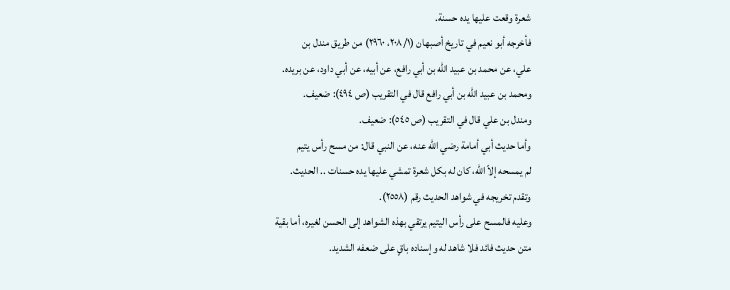شعرة وقعت عليها يده حسنة.
فأخرجه أبو نعيم في تاريخ أصبهان (٢٠٨/١، ٢٩٦٠) من طريق مندل بن
علي، عن محمد بن عبيد الله بن أبي رافع، عن أبيه، عن أبي داود، عن بريده.
ومحمد بن عبيد الله بن أبي رافع قال في التقريب (ص ٤٩٤): ضعيف.
ومندل بن علي قال في التقريب (ص ٥٤٥): ضعيف.
وأما حديث أبي أمامة رضي الله عنه، عن النبي قال: من مسح رأس يتيم
لم يمسحه إلاّ الله، كان له بكل شعرة تمشي عليها يده حسنات .. الحديث.
وتقدم تخريجه في شواهد الحدیث رقم (٢٥٥٨).
وعليه فالمسح على رأس اليتيم يرتقي بهذه الشواهد إلى الحسن لغيره، أما بقية
متن حديث فائد فلا شاهد له وإسناده باقٍ على ضعفه الشديد.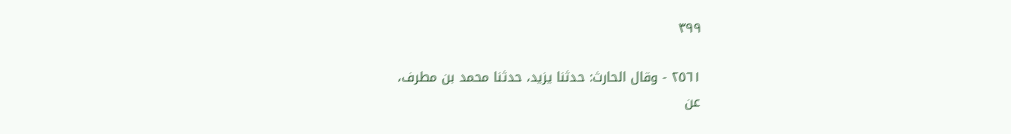٣٩٩

٢٥٦١ - وقال الحارث: حدثنا يزيد، حدثنا محمد بن مطرف،
عن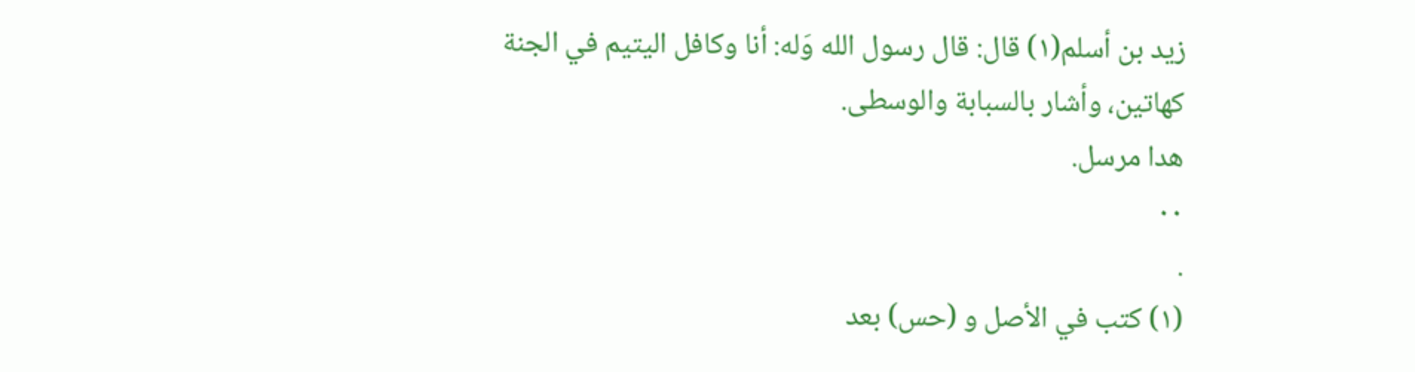زيد بن أسلم(١) قال: قال رسول الله وَله: أنا وكافل اليتيم في الجنة
كهاتين، وأشار بالسبابة والوسطى.
هدا مرسل.
٠٠
.
(١) كتب في الأصل و (حس) بعد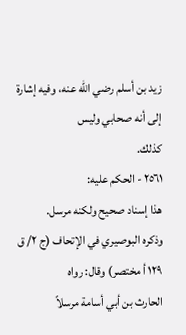زيد بن أسلم رضي الله عنه، وفيه إشارة إلى أنه صحابي وليس
كذلك.
٢٥٦١ - الحكم عليه:
هذا إسناد صحيح ولكنه مرسل.
وذكره البوصيري في الإتحاف (ج ٢/ ق ١٢٩ أ مختصر) وقال: رواه
الحارث بن أبي أسامة مرسلاً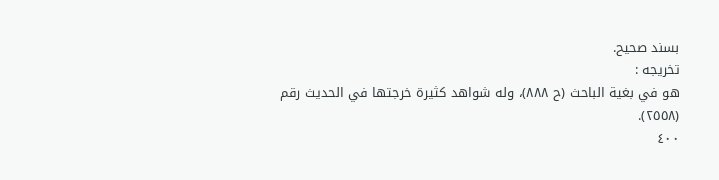بسند صحيح.
تخريجه :
هو في بغية الباحث (ح ٨٨٨)، وله شواهد كثيرة خرجتها في الحديث رقم
(٢٥٥٨).
٤٠٠